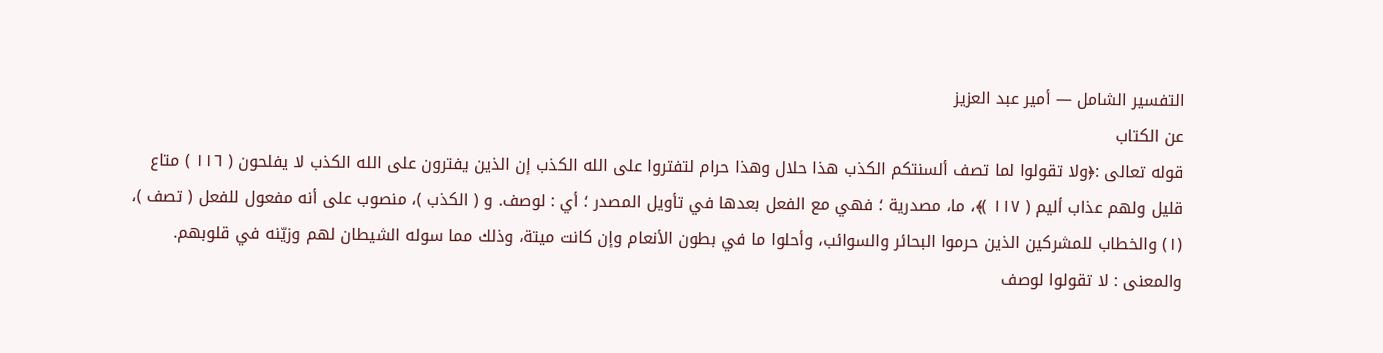التفسير الشامل — أمير عبد العزيز
عن الكتاب
قوله تعالى :﴿ولا تقولوا لما تصف ألسنتكم الكذب هذا حلال وهذا حرام لتفتروا على الله الكذب إن الذين يفترون على الله الكذب لا يفلحون ( ١١٦ ) متاع قليل ولهم عذاب أليم ( ١١٧ )﴾، ما، مصدرية ؛ فهي مع الفعل بعدها في تأويل المصدر ؛ أي : لوصف. و ( الكذب )، منصوب على أنه مفعول للفعل ( تصف )، (١) والخطاب للمشركين الذين حرموا البحائر والسوائب، وأحلوا ما في بطون الأنعام وإن كانت ميتة، وذلك مما سوله الشيطان لهم وزيّنه في قلوبهم. والمعنى : لا تقولوا لوصف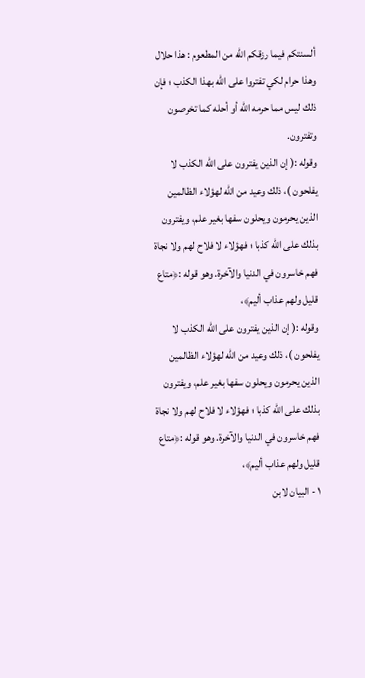ألسنتكم فيما رزقكم الله من المطعوم : هذا حلال وهذا حرام لكي تفتروا على الله بهذا الكذب ؛ فإن ذلك ليس مما حرمه الله أو أحله كما تخرصون وتفترون.
وقوله :( إن الذين يفترون على الله الكذب لا يفلحون )، ذلك وعيد من الله لهؤلاء الظالمين الذين يحرمون ويحلون سفها بغير علم، ويفترون بذلك على الله كذبا ؛ فهؤلاء لا فلاح لهم ولا نجاة فهم خاسرون في الدنيا والآخرة. وهو قوله :﴿متاع قليل ولهم عذاب أليم﴾،
وقوله :( إن الذين يفترون على الله الكذب لا يفلحون )، ذلك وعيد من الله لهؤلاء الظالمين الذين يحرمون ويحلون سفها بغير علم، ويفترون بذلك على الله كذبا ؛ فهؤلاء لا فلاح لهم ولا نجاة فهم خاسرون في الدنيا والآخرة. وهو قوله :﴿متاع قليل ولهم عذاب أليم﴾،
١ - البيان لابن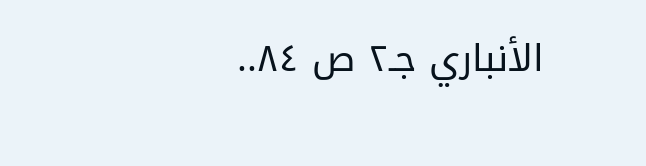الأنباري جـ٢ ص ٨٤..